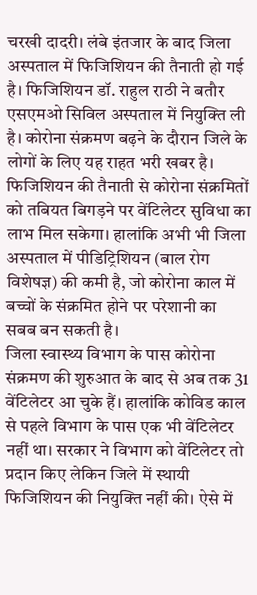चरखी दादरी। लंबे इंतजार के बाद जिला अस्पताल में फिजिशियन की तैनाती हो गई है। फिजिशियन डॉ. राहुल राठी ने बतौर एसएमओ सिविल अस्पताल में नियुक्ति ली है। कोरोना संक्रमण बढ़ने के दौरान जिले के लोगों के लिए यह राहत भरी खबर है। फिजिशियन की तैनाती से कोरोना संक्रमितों को तबियत बिगड़ने पर वेंटिलेटर सुविधा का लाभ मिल सकेगा। हालांकि अभी भी जिला अस्पताल में पीडिट्रिशियन (बाल रोग विशेषज्ञ) की कमी है, जो कोरोना काल में बच्चों के संक्रमित होने पर परेशानी का सबब बन सकती है।
जिला स्वास्थ्य विभाग के पास कोरोना संक्रमण की शुरुआत के बाद से अब तक 31 वेंटिलेटर आ चुके हैं। हालांकि कोविड काल से पहले विभाग के पास एक भी वेंटिलेटर नहीं था। सरकार ने विभाग को वेंटिलेटर तो प्रदान किए लेकिन जिले में स्थायी फिजिशियन की नियुक्ति नहीं की। ऐसे में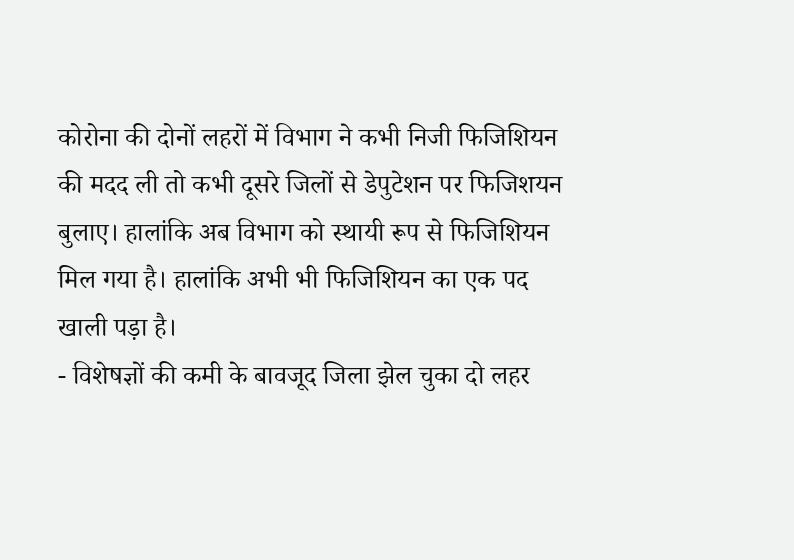कोरोना की दोनों लहरों में विभाग ने कभी निजी फिजिशियन की मदद ली तो कभी दूसरे जिलों से डेपुटेशन पर फिजिशयन बुलाए। हालांकि अब विभाग को स्थायी रूप से फिजिशियन मिल गया है। हालांकि अभी भी फिजिशियन का एक पद खाली पड़ा है।
- विशेषज्ञों की कमी के बावजूद जिला झेल चुका दो लहर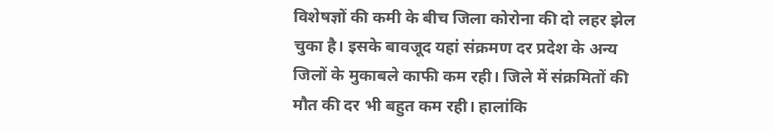विशेषज्ञों की कमी के बीच जिला कोरोना की दो लहर झेल चुका है। इसके बावजूद यहां संक्रमण दर प्रदेश के अन्य जिलों के मुकाबले काफी कम रही। जिले में संक्रमितों की मौत की दर भी बहुत कम रही। हालांकि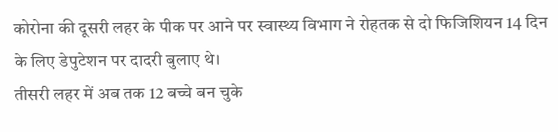कोरोना की दूसरी लहर के पीक पर आने पर स्वास्थ्य विभाग ने रोहतक से दो फिजिशियन 14 दिन के लिए डेपुटेशन पर दादरी बुलाए थे।
तीसरी लहर में अब तक 12 बच्चे बन चुके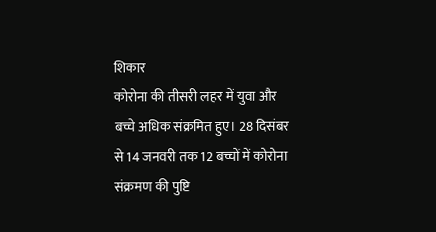शिकार
कोरोना की तीसरी लहर में युवा और बच्चे अधिक संक्रमित हुए। 28 दिसंबर से 14 जनवरी तक 12 बच्चों में कोरोना संक्रमण की पुष्टि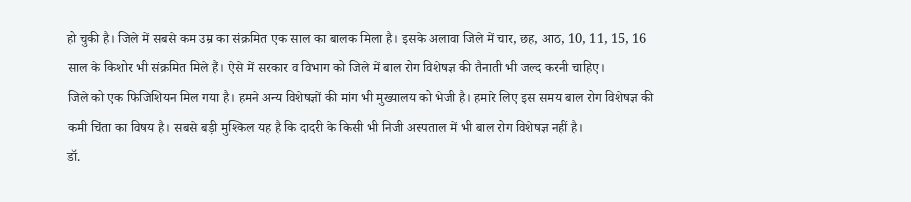हो चुकी है। जिले में सबसे कम उम्र का संक्रमित एक साल का बालक मिला है। इसके अलावा जिले में चार, छह, आठ, 10, 11, 15, 16 साल के किशोर भी संक्रमित मिले हैं। ऐसे में सरकार व विभाग को जिले में बाल रोग विशेषज्ञ की तैनाती भी जल्द करनी चाहिए।
जिले को एक फिजिशियन मिल गया है। हमने अन्य विशेषज्ञों की मांग भी मुख्यालय को भेजी है। हमारे लिए इस समय बाल रोग विशेषज्ञ की कमी चिंता का विषय है। सबसे बड़ी मुश्किल यह है कि दादरी के किसी भी निजी अस्पताल में भी बाल रोग विशेषज्ञ नहीं है।
डॉ.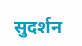सुदर्शन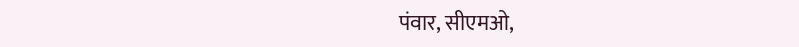पंवार, सीएमओ,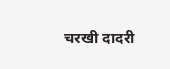चरखी दादरी